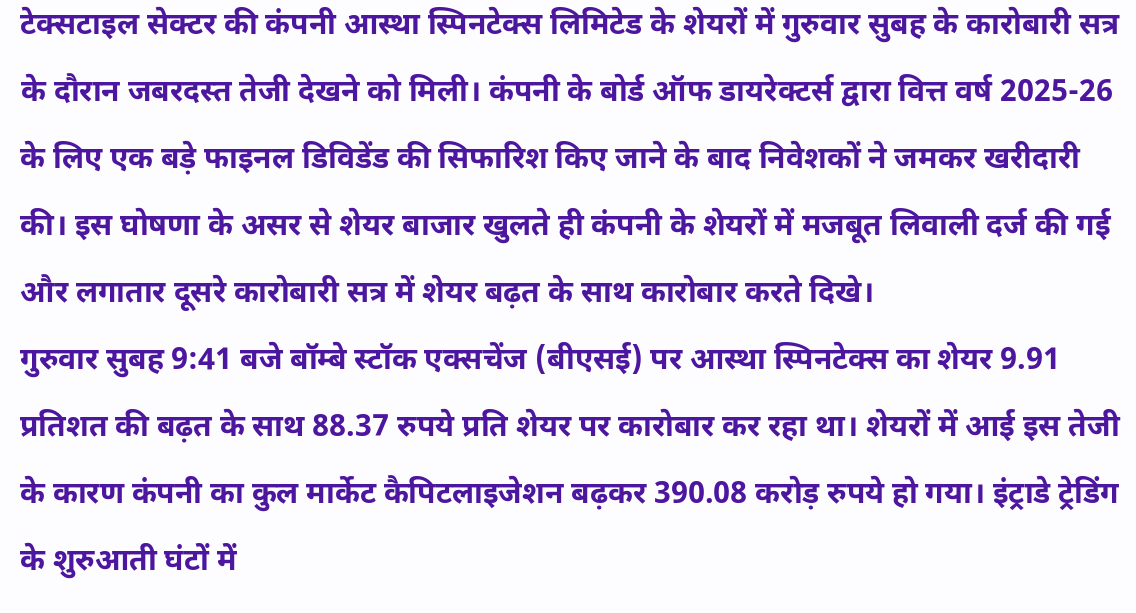टेक्सटाइल सेक्टर की कंपनी आस्था स्पिनटेक्स लिमिटेड के शेयरों में गुरुवार सुबह के कारोबारी सत्र के दौरान जबरदस्त तेजी देखने को मिली। कंपनी के बोर्ड ऑफ डायरेक्टर्स द्वारा वित्त वर्ष 2025-26 के लिए एक बड़े फाइनल डिविडेंड की सिफारिश किए जाने के बाद निवेशकों ने जमकर खरीदारी की। इस घोषणा के असर से शेयर बाजार खुलते ही कंपनी के शेयरों में मजबूत लिवाली दर्ज की गई और लगातार दूसरे कारोबारी सत्र में शेयर बढ़त के साथ कारोबार करते दिखे।
गुरुवार सुबह 9:41 बजे बॉम्बे स्टॉक एक्सचेंज (बीएसई) पर आस्था स्पिनटेक्स का शेयर 9.91 प्रतिशत की बढ़त के साथ 88.37 रुपये प्रति शेयर पर कारोबार कर रहा था। शेयरों में आई इस तेजी के कारण कंपनी का कुल मार्केट कैपिटलाइजेशन बढ़कर 390.08 करोड़ रुपये हो गया। इंट्राडे ट्रेडिंग के शुरुआती घंटों में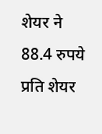शेयर ने 88.4 रुपये प्रति शेयर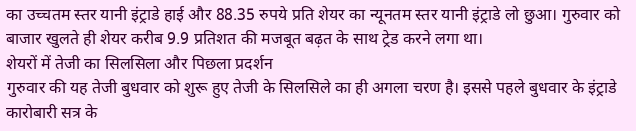का उच्चतम स्तर यानी इंट्राडे हाई और 88.35 रुपये प्रति शेयर का न्यूनतम स्तर यानी इंट्राडे लो छुआ। गुरुवार को बाजार खुलते ही शेयर करीब 9.9 प्रतिशत की मजबूत बढ़त के साथ ट्रेड करने लगा था।
शेयरों में तेजी का सिलसिला और पिछला प्रदर्शन
गुरुवार की यह तेजी बुधवार को शुरू हुए तेजी के सिलसिले का ही अगला चरण है। इससे पहले बुधवार के इंट्राडे कारोबारी सत्र के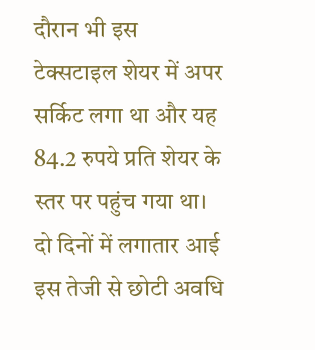दौरान भी इस टेक्सटाइल शेयर में अपर सर्किट लगा था और यह 84.2 रुपये प्रति शेयर के स्तर पर पहुंच गया था। दो दिनों में लगातार आई इस तेजी से छोटी अवधि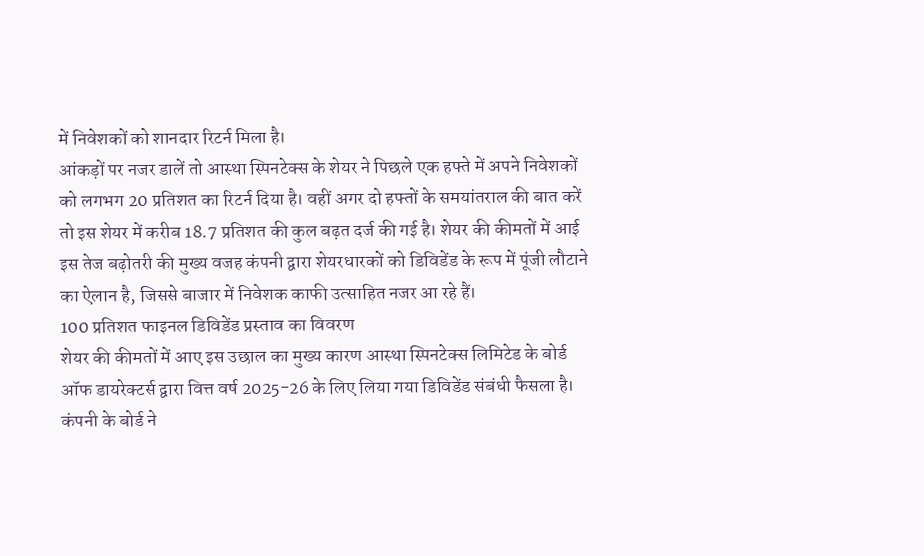में निवेशकों को शानदार रिटर्न मिला है।
आंकड़ों पर नजर डालें तो आस्था स्पिनटेक्स के शेयर ने पिछले एक हफ्ते में अपने निवेशकों को लगभग 20 प्रतिशत का रिटर्न दिया है। वहीं अगर दो हफ्तों के समयांतराल की बात करें तो इस शेयर में करीब 18.7 प्रतिशत की कुल बढ़त दर्ज की गई है। शेयर की कीमतों में आई इस तेज बढ़ोतरी की मुख्य वजह कंपनी द्वारा शेयरधारकों को डिविडेंड के रूप में पूंजी लौटाने का ऐलान है, जिससे बाजार में निवेशक काफी उत्साहित नजर आ रहे हैं।
100 प्रतिशत फाइनल डिविडेंड प्रस्ताव का विवरण
शेयर की कीमतों में आए इस उछाल का मुख्य कारण आस्था स्पिनटेक्स लिमिटेड के बोर्ड ऑफ डायरेक्टर्स द्वारा वित्त वर्ष 2025-26 के लिए लिया गया डिविडेंड संबंधी फैसला है। कंपनी के बोर्ड ने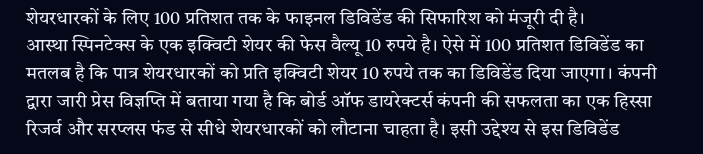शेयरधारकों के लिए 100 प्रतिशत तक के फाइनल डिविडेंड की सिफारिश को मंजूरी दी है।
आस्था स्पिनटेक्स के एक इक्विटी शेयर की फेस वैल्यू 10 रुपये है। ऐसे में 100 प्रतिशत डिविडेंड का मतलब है कि पात्र शेयरधारकों को प्रति इक्विटी शेयर 10 रुपये तक का डिविडेंड दिया जाएगा। कंपनी द्वारा जारी प्रेस विज्ञप्ति में बताया गया है कि बोर्ड ऑफ डायरेक्टर्स कंपनी की सफलता का एक हिस्सा रिजर्व और सरप्लस फंड से सीधे शेयरधारकों को लौटाना चाहता है। इसी उद्देश्य से इस डिविडेंड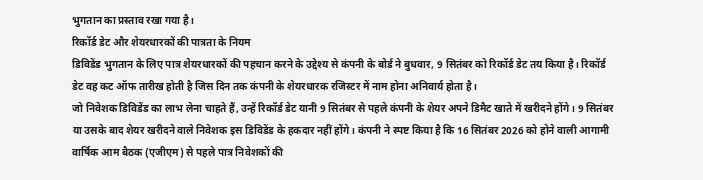भुगतान का प्रस्ताव रखा गया है।
रिकॉर्ड डेट और शेयरधारकों की पात्रता के नियम
डिविडेंड भुगतान के लिए पात्र शेयरधारकों की पहचान करने के उद्देश्य से कंपनी के बोर्ड ने बुधवार, 9 सितंबर को रिकॉर्ड डेट तय किया है। रिकॉर्ड डेट वह कट ऑफ तारीख होती है जिस दिन तक कंपनी के शेयरधारक रजिस्टर में नाम होना अनिवार्य होता है।
जो निवेशक डिविडेंड का लाभ लेना चाहते हैं, उन्हें रिकॉर्ड डेट यानी 9 सितंबर से पहले कंपनी के शेयर अपने डिमैट खाते में खरीदने होंगे। 9 सितंबर या उसके बाद शेयर खरीदने वाले निवेशक इस डिविडेंड के हकदार नहीं होंगे। कंपनी ने स्पष्ट किया है कि 16 सितंबर 2026 को होने वाली आगामी वार्षिक आम बैठक (एजीएम) से पहले पात्र निवेशकों की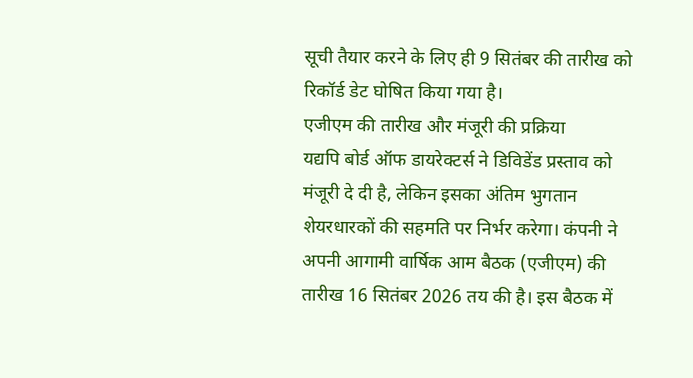सूची तैयार करने के लिए ही 9 सितंबर की तारीख को रिकॉर्ड डेट घोषित किया गया है।
एजीएम की तारीख और मंजूरी की प्रक्रिया
यद्यपि बोर्ड ऑफ डायरेक्टर्स ने डिविडेंड प्रस्ताव को मंजूरी दे दी है, लेकिन इसका अंतिम भुगतान शेयरधारकों की सहमति पर निर्भर करेगा। कंपनी ने अपनी आगामी वार्षिक आम बैठक (एजीएम) की तारीख 16 सितंबर 2026 तय की है। इस बैठक में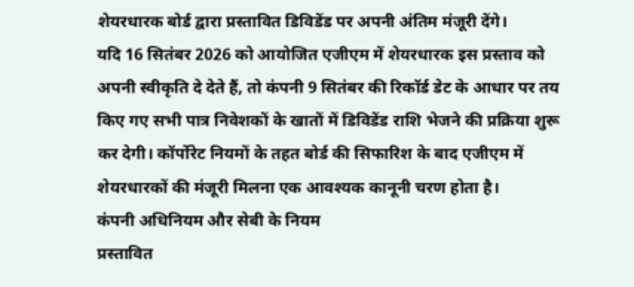शेयरधारक बोर्ड द्वारा प्रस्तावित डिविडेंड पर अपनी अंतिम मंजूरी देंगे।
यदि 16 सितंबर 2026 को आयोजित एजीएम में शेयरधारक इस प्रस्ताव को अपनी स्वीकृति दे देते हैं, तो कंपनी 9 सितंबर की रिकॉर्ड डेट के आधार पर तय किए गए सभी पात्र निवेशकों के खातों में डिविडेंड राशि भेजने की प्रक्रिया शुरू कर देगी। कॉर्पोरेट नियमों के तहत बोर्ड की सिफारिश के बाद एजीएम में शेयरधारकों की मंजूरी मिलना एक आवश्यक कानूनी चरण होता है।
कंपनी अधिनियम और सेबी के नियम
प्रस्तावित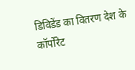डिविडेंड का वितरण देश के कॉर्पोरेट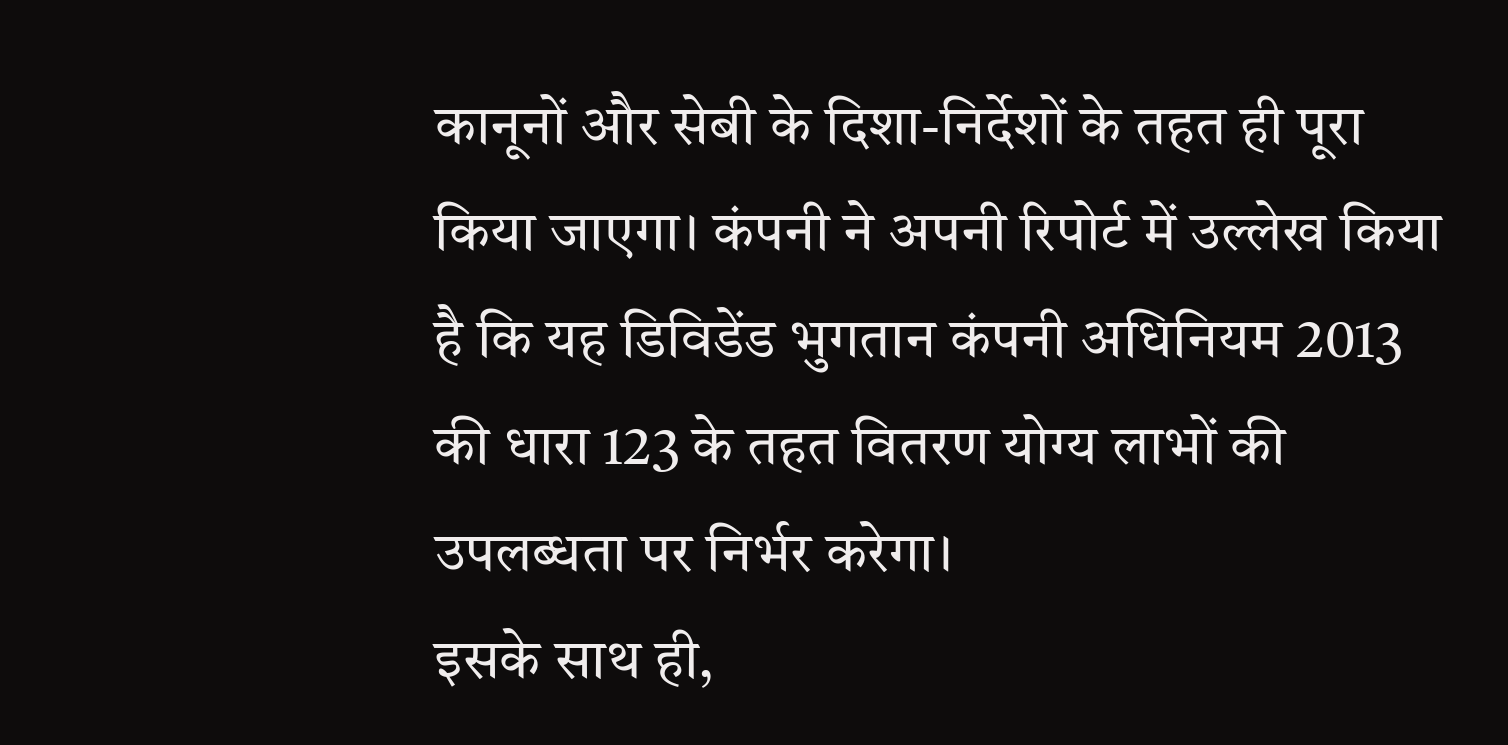कानूनों और सेबी के दिशा-निर्देशों के तहत ही पूरा किया जाएगा। कंपनी ने अपनी रिपोर्ट में उल्लेख किया है कि यह डिविडेंड भुगतान कंपनी अधिनियम 2013 की धारा 123 के तहत वितरण योग्य लाभों की उपलब्धता पर निर्भर करेगा।
इसके साथ ही,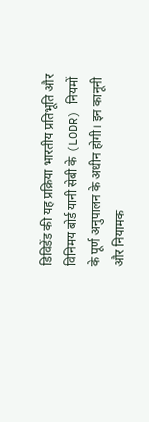डिविडेंड की यह प्रक्रिया भारतीय प्रतिभूति और विनिमय बोर्ड यानी सेबी के (LODR) नियमों के पूर्ण अनुपालन के अधीन होगी। इन कानूनी और नियामक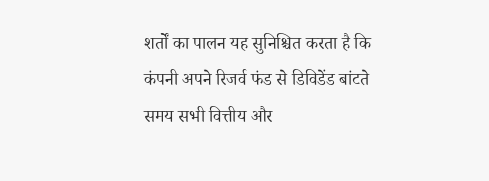शर्तों का पालन यह सुनिश्चित करता है कि कंपनी अपने रिजर्व फंड से डिविडेंड बांटते समय सभी वित्तीय और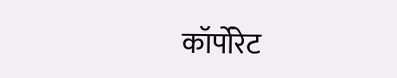कॉर्पोरेट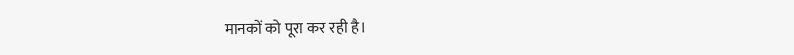मानकों को पूरा कर रही है।